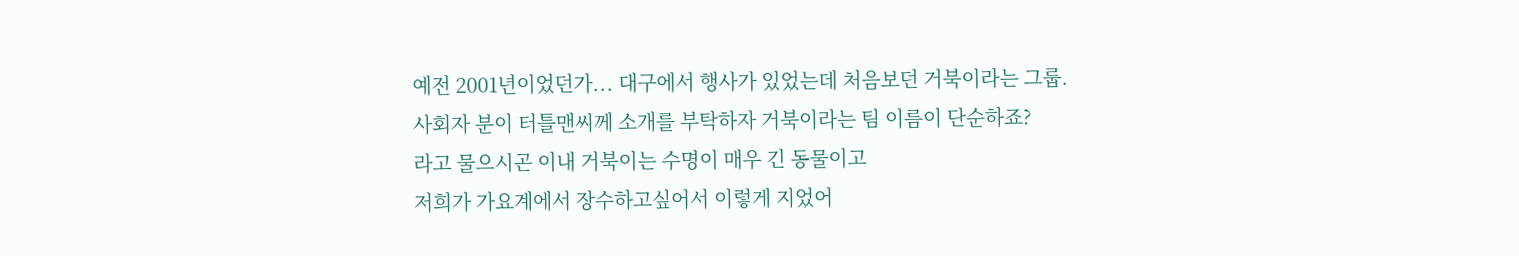예전 2001년이었던가... 대구에서 행사가 있었는데 처음보던 거북이라는 그룹.
사회자 분이 터틀맨씨께 소개를 부탁하자 거북이라는 팀 이름이 단순하죠?
라고 물으시곤 이내 거북이는 수명이 매우 긴 동물이고
저희가 가요계에서 장수하고싶어서 이렇게 지었어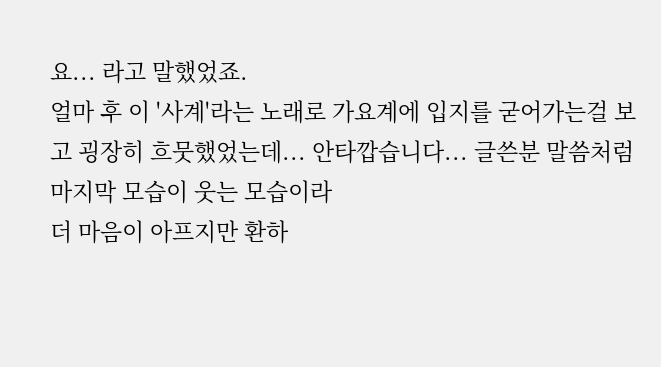요... 라고 말했었죠.
얼마 후 이 '사계'라는 노래로 가요계에 입지를 굳어가는걸 보고 굉장히 흐뭇했었는데... 안타깝습니다... 글쓴분 말씀처럼 마지막 모습이 웃는 모습이라
더 마음이 아프지만 환하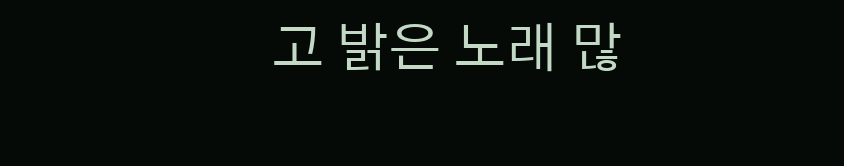고 밝은 노래 많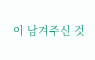이 남겨주신 것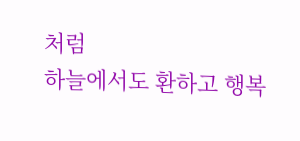처럼
하늘에서도 환하고 행복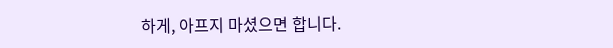하게, 아프지 마셨으면 합니다.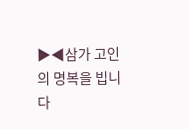▶◀삼가 고인의 명복을 빕니다